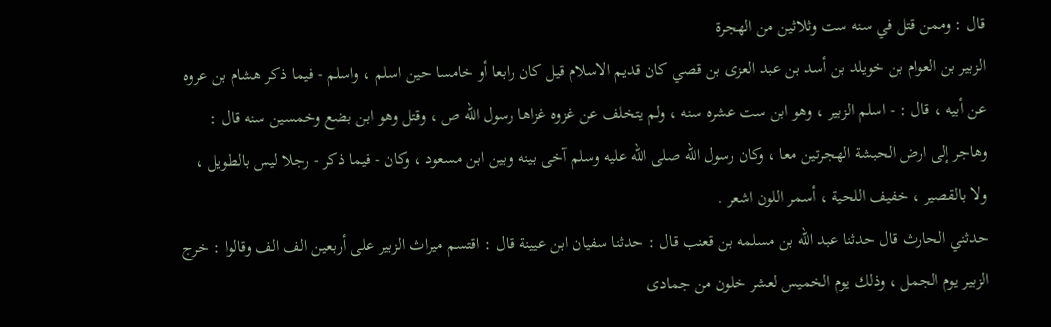قال : وممن قتل في سنه ست وثلاثين من الهجرة
الزبير بن العوام بن خويلد بن أسد بن عبد العزى بن قصي كان قديم الاسلام قيل كان رابعا أو خامسا حين اسلم ، واسلم - فيما ذكر هشام بن عروه عن أبيه ، قال : - اسلم الزبير ، وهو ابن ست عشره سنه ، ولم يتخلف عن غزوه غزاها رسول الله ص ، وقتل وهو ابن بضع وخمسين سنه قال : وهاجر إلى ارض الحبشة الهجرتين معا ، وكان رسول الله صلى الله عليه وسلم آخى بينه وبين ابن مسعود ، وكان - فيما ذكر - رجلا ليس بالطويل ، ولا بالقصير ، خفيف اللحية ، أسمر اللون اشعر .
حدثني الحارث قال حدثنا عبد الله بن مسلمه بن قعنب قال : حدثنا سفيان ابن عيينة قال : اقتسم ميراث الزبير على أربعين الف الف وقالوا : خرج الزبير يوم الجمل ، وذلك يوم الخميس لعشر خلون من جمادى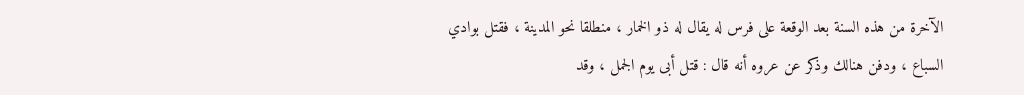الآخرة من هذه السنة بعد الوقعة على فرس له يقال له ذو الخمار ، منطلقا نحو المدينة ، فقتل بوادي السباع ، ودفن هنالك وذكر عن عروه أنه قال : قتل أبى يوم الجمل ، وقد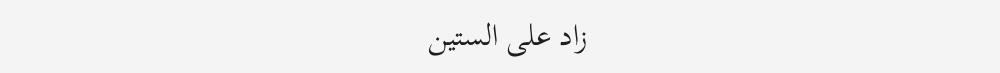زاد على الستين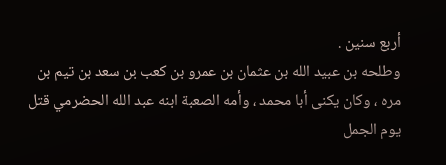أربع سنين .
وطلحه بن عبيد الله بن عثمان بن عمرو بن كعب بن سعد بن تيم بن مره ، وكان يكنى أبا محمد ، وأمه الصعبة ابنه عبد الله الحضرمي قتل يوم الجمل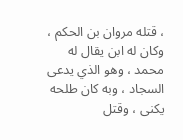، قتله مروان بن الحكم ، وكان له ابن يقال له محمد ، وهو الذي يدعى السجاد ، وبه كان طلحه يكنى ، وقتل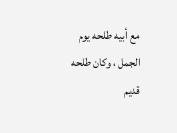مع أبيه طلحه يوم الجمل ، وكان طلحه قديم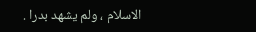الاسلام ، ولم يشهد بدرا .